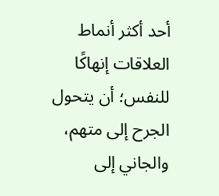أحد أكثر أنماط العلاقات إنهاكًا للنفس؛ أن يتحول الجرح إلى متهم، والجاني إلى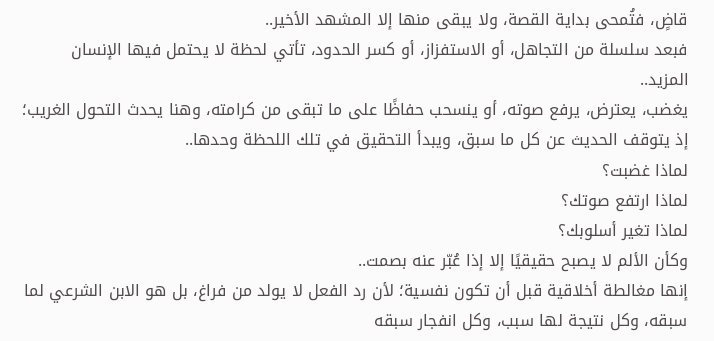قاضٍ، فتُمحى بداية القصة، ولا يبقى منها إلا المشهد الأخير..
فبعد سلسلة من التجاهل، أو الاستفزاز، أو كسر الحدود، تأتي لحظة لا يحتمل فيها الإنسان المزيد..
يغضب، يعترض، يرفع صوته، أو ينسحب حفاظًا على ما تبقى من كرامته، وهنا يحدث التحول الغريب؛ إذ يتوقف الحديث عن كل ما سبق، ويبدأ التحقيق في تلك اللحظة وحدها..
لماذا غضبت؟
لماذا ارتفع صوتك؟
لماذا تغير أسلوبك؟
وكأن الألم لا يصبح حقيقيًا إلا إذا عُبّر عنه بصمت..
إنها مغالطة أخلاقية قبل أن تكون نفسية؛ لأن رد الفعل لا يولد من فراغ، بل هو الابن الشرعي لما سبقه، وكل نتيجة لها سبب، وكل انفجار سبقه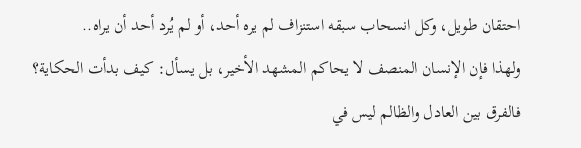احتقان طويل، وكل انسحاب سبقه استنزاف لم يره أحد، أو لم يُرد أحد أن يراه..
ولهذا فإن الإنسان المنصف لا يحاكم المشهد الأخير، بل يسأل: كيف بدأت الحكاية؟
فالفرق بين العادل والظالم ليس في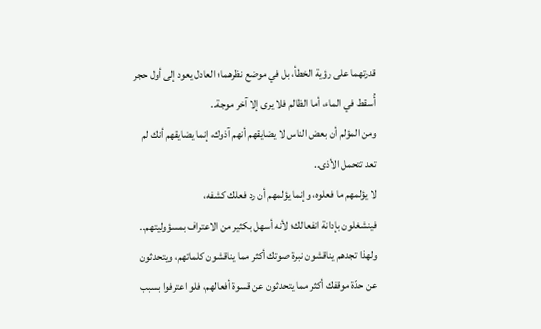قدرتهما على رؤية الخطأ، بل في موضع نظرهما؛ العادل يعود إلى أول حجر أُسقط في الماء، أما الظالم فلا يرى إلا آخر موجة..
ومن المؤلم أن بعض الناس لا يضايقهم أنهم آذوك، إنما يضايقهم أنك لم تعد تتحمل الأذى..
لا يؤلمهم ما فعلوه، وإنما يؤلمهم أن رد فعلك كشفه،
فينشغلون بإدانة انفعالك؛ لأنه أسهل بكثير من الاعتراف بمسؤوليتهم..
ولهذا تجدهم يناقشون نبرة صوتك أكثر مما يناقشون كلماتهم، ويتحدثون عن حدّة موقفك أكثر مما يتحدثون عن قسوة أفعالهم، فلو اعترفوا بسبب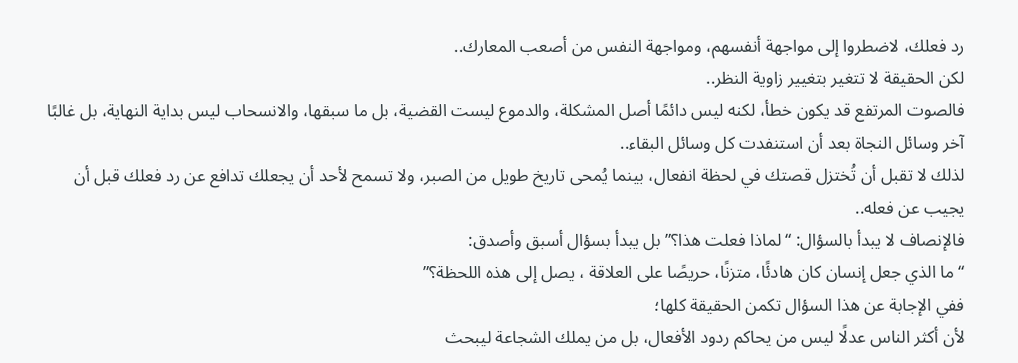رد فعلك، لاضطروا إلى مواجهة أنفسهم، ومواجهة النفس من أصعب المعارك..
لكن الحقيقة لا تتغير بتغيير زاوية النظر..
فالصوت المرتفع قد يكون خطأ، لكنه ليس دائمًا أصل المشكلة، والدموع ليست القضية، بل ما سبقها، والانسحاب ليس بداية النهاية، بل غالبًا آخر وسائل النجاة بعد أن استنفدت كل وسائل البقاء..
لذلك لا تقبل أن تُختزل قصتك في لحظة انفعال، بينما يُمحى تاريخ طويل من الصبر، ولا تسمح لأحد أن يجعلك تدافع عن رد فعلك قبل أن يجيب عن فعله..
فالإنصاف لا يبدأ بالسؤال: “لماذا فعلت هذا؟” بل يبدأ بسؤال أسبق وأصدق:
“ما الذي جعل إنسان كان هادئًا، متزنًا، حريصًا على العلاقة ، يصل إلى هذه اللحظة؟”
ففي الإجابة عن هذا السؤال تكمن الحقيقة كلها؛
لأن أكثر الناس عدلًا ليس من يحاكم ردود الأفعال، بل من يملك الشجاعة ليبحث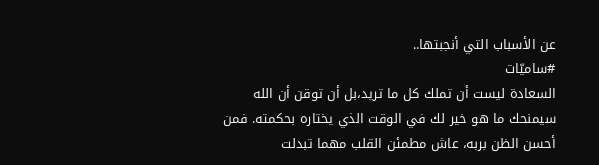عن الأسباب التي أنجبتها..
#ساميّات
السعادة ليست أن تملك كل ما تريد،بل أن توقن أن الله سيمنحك ما هو خير لك في الوقت الذي يختاره بحكمته. فمن أحسن الظن بربه، عاش مطمئن القلب مهما تبدلت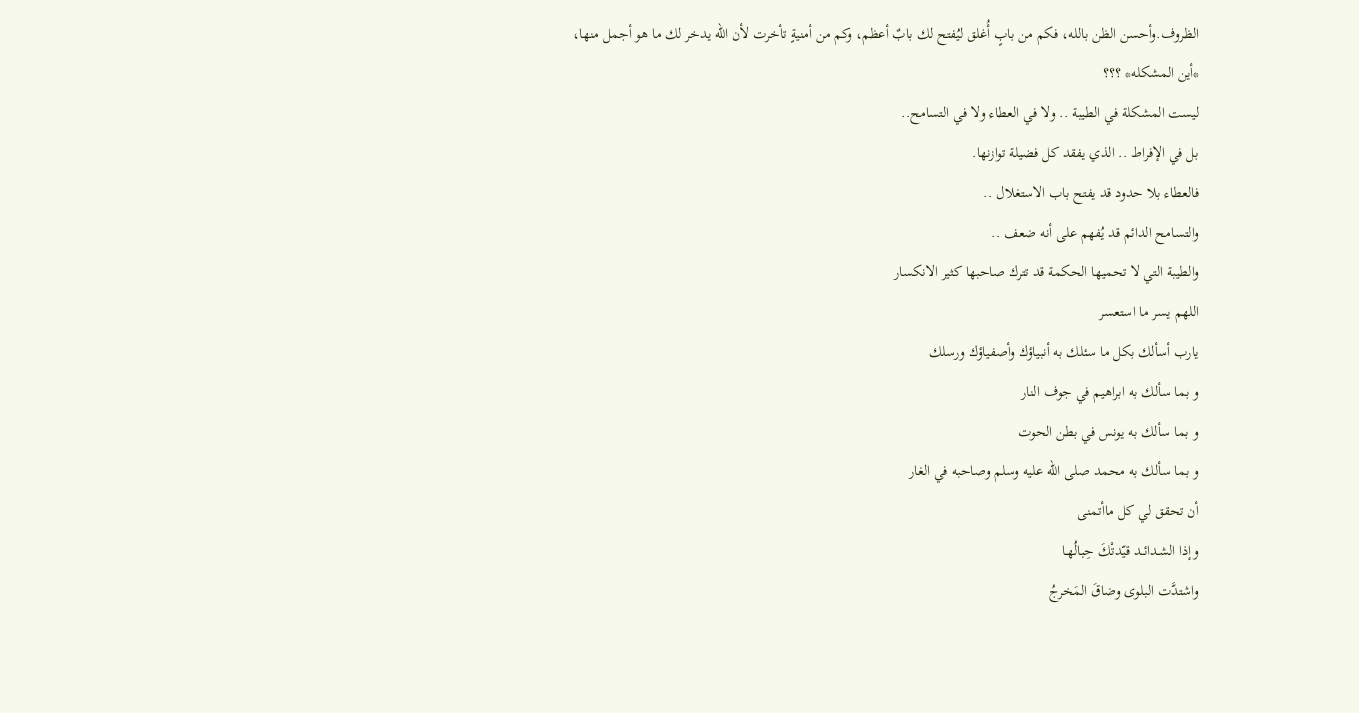الظروف.وأحسن الظن بالله، فكم من بابٍ أُغلق ليُفتح لك بابٌ أعظم، وكم من أمنيةٍ تأخرت لأن الله يدخر لك ما هو أجمل منها،
*أين المشكله* ؟؟؟
ليست المشكلة في الطيبة .. ولا في العطاء ولا في التسامح..
بل في الإفراط .. الذي يفقد كل فضيلة توازنها.
فالعطاء بلا حدود قد يفتح باب الاستغلال ..
والتسامح الدائم قد يُفهم على أنه ضعف ..
والطيبة التي لا تحميها الحكمة قد تترك صاحبها كثير الانكسار
اللهم يسر ما استعسر
يارب أسألك بكل ما سئلك به أنبياؤك وأصفياؤك ورسلك
و بما سألك به ابراهيم في جوف النار
و بما سألك به يونس في بطن الحوت
و بما سألك به محمد صلى الله عليه وسلم وصاحبه في الغار
أن تحقق لي كل ماأتمنى
وإذا الشـدائــد قيّدتْكَ حِبالُهـا
واشتدَّت البلوى وضاقَ المَخرجُ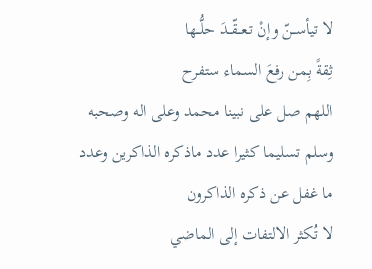لا تيأســنّ وإنْ تـعــقّــدَ حلُّــها
ثِقةً بِمن رفعَ السماء ستفرح
اللهم صل على نبينا محمد وعلى اله وصحبه وسلم تسليما كثيرا عدد ماذكره الذاكرين وعدد ما غفل عن ذكره الذاكرون
لا تُكثر الالتفات إلى الماضي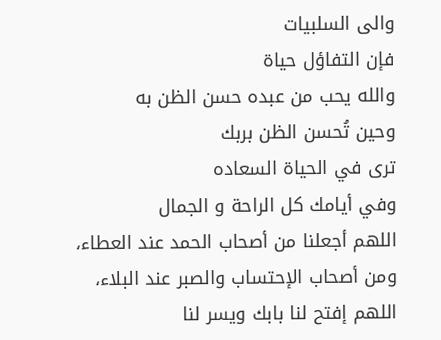والى السلبيات
فإن التفاؤل حياة
والله يحب من عبده حسن الظن به
وحين تُحسن الظن بربك
ترى في الحياة السعاده
وفي أيامك كل الراحة و الجمال
اللهم أجعلنا من أصحاب الحمد عند العطاء،
ومن أصحاب الإحتساب والصبر عند البلاء،
اللهم إفتح لنا بابك ويسر لنا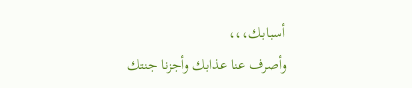أسبابـك،،،
وأصرف عنا عذابك وأجزنا جنتك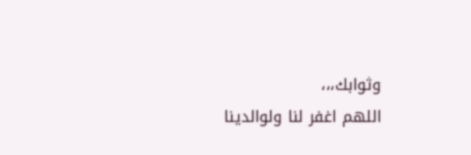وثوابك،،،
اللهم اغفر لنا ولوالدينا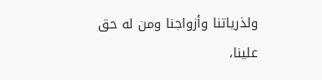ولذرياتنا وأزواجنا ومن له حق علينا،